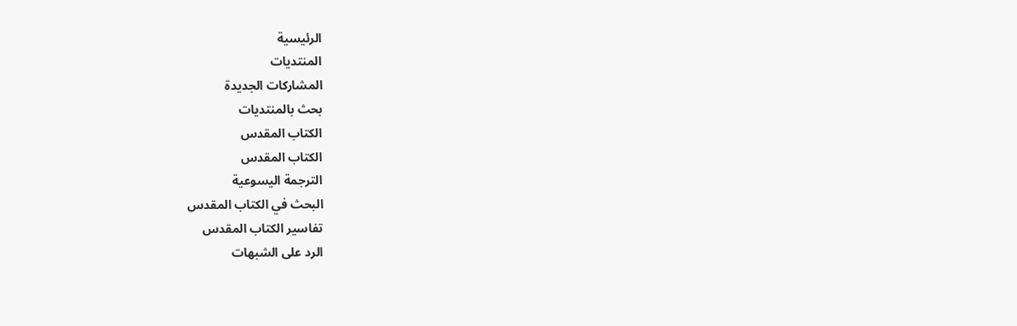الرئيسية
المنتديات
المشاركات الجديدة
بحث بالمنتديات
الكتاب المقدس
الكتاب المقدس
الترجمة اليسوعية
البحث في الكتاب المقدس
تفاسير الكتاب المقدس
الرد على الشبهات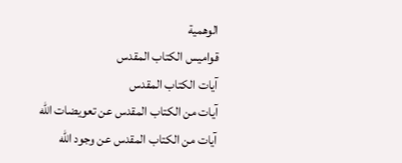الوهمية
قواميس الكتاب المقدس
آيات الكتاب المقدس
آيات من الكتاب المقدس عن تعويضات الله
آيات من الكتاب المقدس عن وجود الله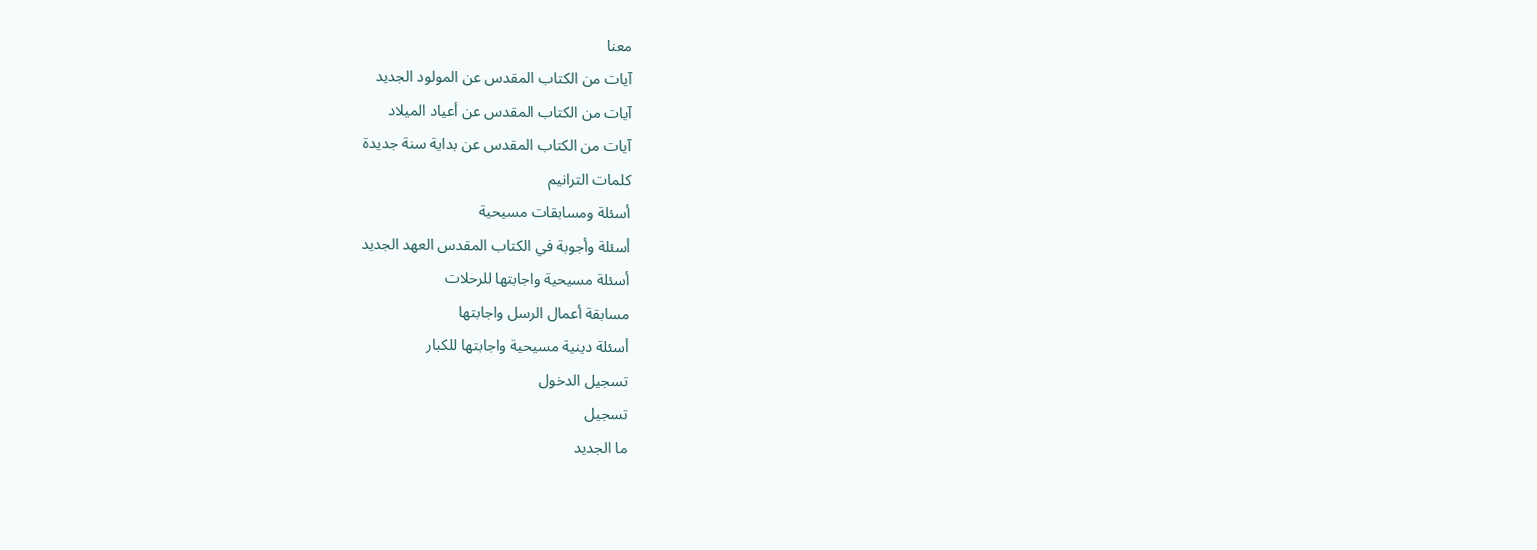معنا
آيات من الكتاب المقدس عن المولود الجديد
آيات من الكتاب المقدس عن أعياد الميلاد
آيات من الكتاب المقدس عن بداية سنة جديدة
كلمات الترانيم
أسئلة ومسابقات مسيحية
أسئلة وأجوبة في الكتاب المقدس العهد الجديد
أسئلة مسيحية واجابتها للرحلات
مسابقة أعمال الرسل واجابتها
أسئلة دينية مسيحية واجابتها للكبار
تسجيل الدخول
تسجيل
ما الجديد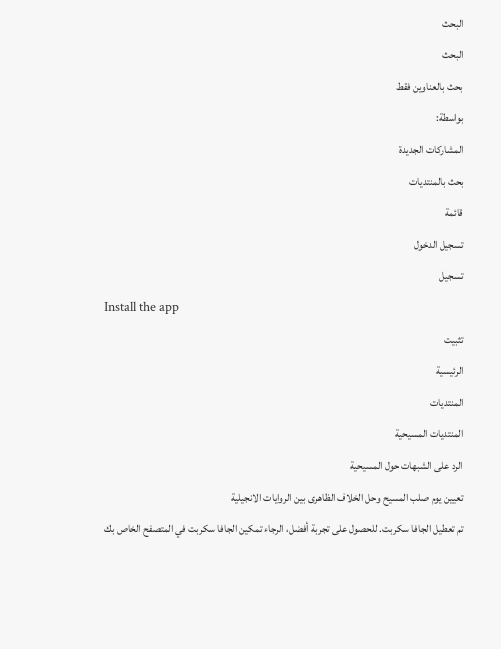البحث
البحث
بحث بالعناوين فقط
بواسطة:
المشاركات الجديدة
بحث بالمنتديات
قائمة
تسجيل الدخول
تسجيل
Install the app
تثبيت
الرئيسية
المنتديات
المنتديات المسيحية
الرد على الشبهات حول المسيحية
تعيين يوم صلب المسيح وحل الخلاف الظاهرى بين الروايات الانجيلية
تم تعطيل الجافا سكربت. للحصول على تجربة أفضل، الرجاء تمكين الجافا سكربت في المتصفح الخاص بك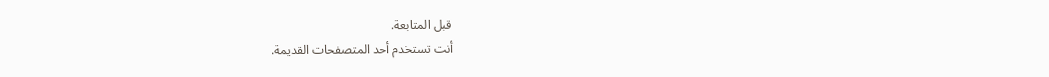قبل المتابعة.
أنت تستخدم أحد المتصفحات القديمة.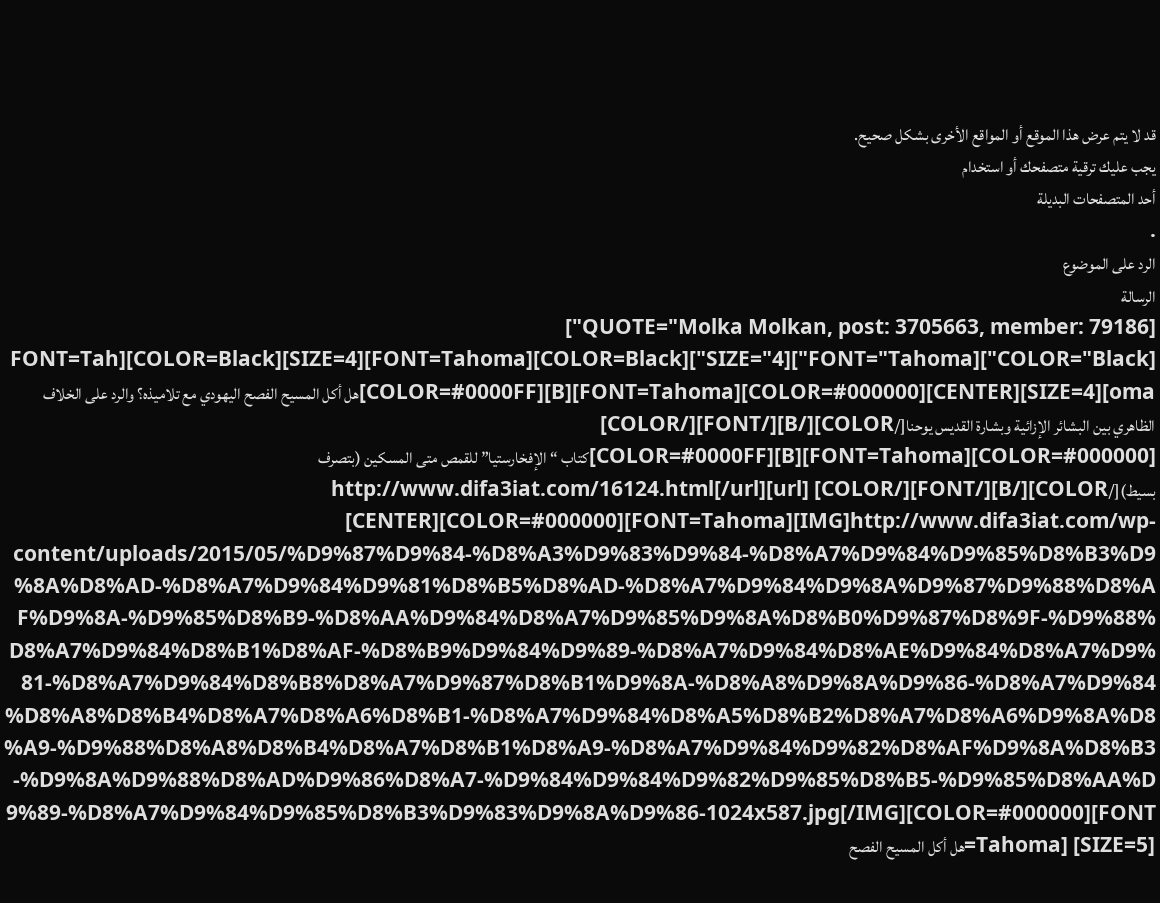قد لا يتم عرض هذا الموقع أو المواقع الأخرى بشكل صحيح.
يجب عليك ترقية متصفحك أو استخدام
أحد المتصفحات البديلة
.
الرد على الموضوع
الرسالة
[QUOTE="Molka Molkan, post: 3705663, member: 79186"] [COLOR="Black"][FONT="Tahoma"][SIZE="4"][COLOR=Black][FONT=Tahoma][SIZE=4][COLOR=Black][FONT=Tahoma][SIZE=4][CENTER][COLOR=#000000][FONT=Tahoma][B][COLOR=#0000FF]هل أكل المسيح الفصح اليهودي مع تلاميذه؟ والرد على الخلاف الظاهري بين البشائر الإزائية وبشارة القديس يوحنا[/COLOR][/B][/FONT][/COLOR] [COLOR=#000000][FONT=Tahoma][B][COLOR=#0000FF]كتاب “الإفخارستيا” للقمص متى المسكين (بتصرف بسيط)[/COLOR][/B][/FONT][/COLOR] [url]http://www.difa3iat.com/16124.html[/url] [CENTER][COLOR=#000000][FONT=Tahoma][IMG]http://www.difa3iat.com/wp-content/uploads/2015/05/%D9%87%D9%84-%D8%A3%D9%83%D9%84-%D8%A7%D9%84%D9%85%D8%B3%D9%8A%D8%AD-%D8%A7%D9%84%D9%81%D8%B5%D8%AD-%D8%A7%D9%84%D9%8A%D9%87%D9%88%D8%AF%D9%8A-%D9%85%D8%B9-%D8%AA%D9%84%D8%A7%D9%85%D9%8A%D8%B0%D9%87%D8%9F-%D9%88%D8%A7%D9%84%D8%B1%D8%AF-%D8%B9%D9%84%D9%89-%D8%A7%D9%84%D8%AE%D9%84%D8%A7%D9%81-%D8%A7%D9%84%D8%B8%D8%A7%D9%87%D8%B1%D9%8A-%D8%A8%D9%8A%D9%86-%D8%A7%D9%84%D8%A8%D8%B4%D8%A7%D8%A6%D8%B1-%D8%A7%D9%84%D8%A5%D8%B2%D8%A7%D8%A6%D9%8A%D8%A9-%D9%88%D8%A8%D8%B4%D8%A7%D8%B1%D8%A9-%D8%A7%D9%84%D9%82%D8%AF%D9%8A%D8%B3-%D9%8A%D9%88%D8%AD%D9%86%D8%A7-%D9%84%D9%84%D9%82%D9%85%D8%B5-%D9%85%D8%AA%D9%89-%D8%A7%D9%84%D9%85%D8%B3%D9%83%D9%8A%D9%86-1024x587.jpg[/IMG][COLOR=#000000][FONT=Tahoma] [SIZE=5]هل أكل المسيح الفصح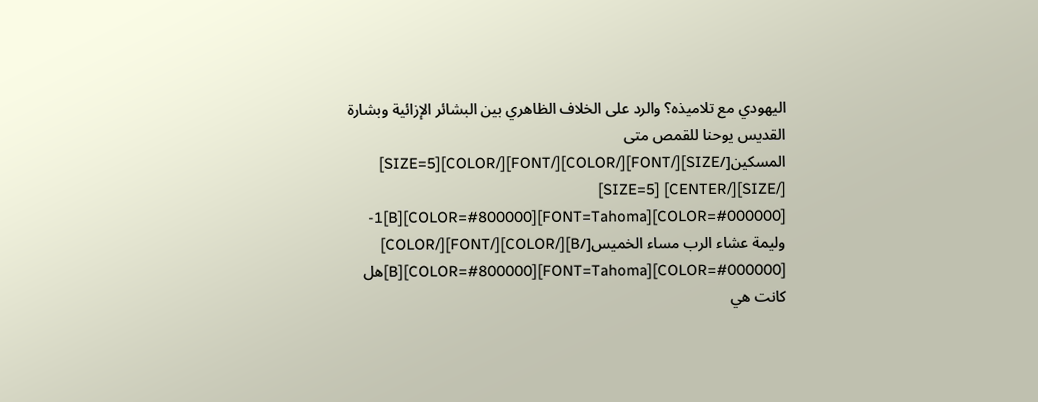اليهودي مع تلاميذه؟ والرد على الخلاف الظاهري بين البشائر الإزائية وبشارة القديس يوحنا للقمص متى المسكين[/SIZE][/FONT][/COLOR][/FONT][/COLOR][SIZE=5] [/SIZE][/CENTER] [SIZE=5] [COLOR=#000000][FONT=Tahoma][COLOR=#800000][B]1- وليمة عشاء الرب مساء الخميس[/B][/COLOR][/FONT][/COLOR] [COLOR=#000000][FONT=Tahoma][COLOR=#800000][B]هل كانت هي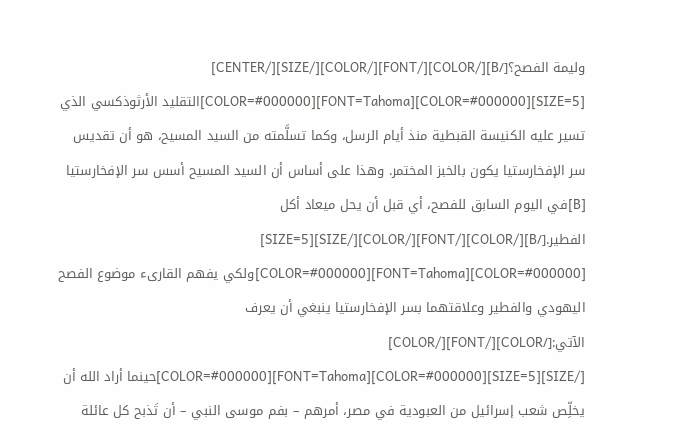وليمة الفصح؟[/B][/COLOR][/FONT][/COLOR][/SIZE][/CENTER] [SIZE=5][COLOR=#000000][FONT=Tahoma][COLOR=#000000]التقليد الأرثوذكسي الذي تسير عليه الكنيسة القبطية منذ أيام الرسل، وكما تسلَّمته من السيد المسيح، هو أن تقديس سر الإفخارستيا يكون بالخبز المختمر. وهذا على أساس أن السيد المسيح أسس سر الإفخارستيا [B]في اليوم السابق للفصح، أي قبل أن يحل ميعاد أكل الفطير.[/B][/COLOR][/FONT][/COLOR][/SIZE][SIZE=5] [COLOR=#000000][FONT=Tahoma][COLOR=#000000]ولكي يفهم القارىء موضوع الفصح اليهودي والفطير وعلاقتهما بسر الإفخارستيا ينبغي أن يعرف الآتي:[/COLOR][/FONT][/COLOR] [/SIZE][SIZE=5][COLOR=#000000][FONT=Tahoma][COLOR=#000000]حينما أراد الله أن يخلِّص شعب إسرائيل من العبودية في مصر، أمرهم – بفم موسى النبي – أن تَذبح كل عائلة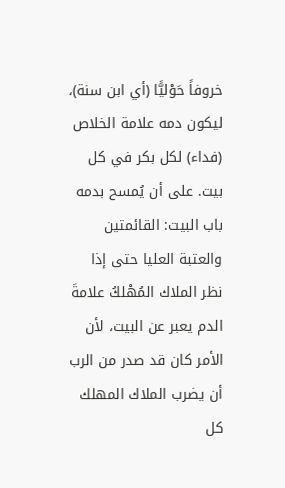خروفاً حَوْليًّا (أي ابن سنة)، ليكون دمه علامة الخلاص (فداء) لكل بكر في كل بيت. على أن يُمسح بدمه باب البيت: القائمتين والعتبة العليا حتى إذا نظر الملاك المُهْلكُ علامةَ الدم يعبر عن البيت، لأن الأمر كان قد صدر من الرب أن يضرب الملاك المهلك كل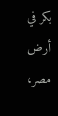بكر في أرض مصر،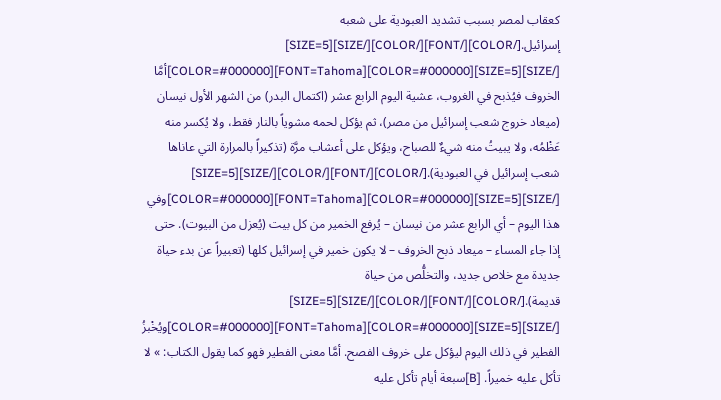كعقاب لمصر بسبب تشديد العبودية على شعبه إسرائيل.[/COLOR][/FONT][/COLOR][/SIZE][SIZE=5] [/SIZE][SIZE=5][COLOR=#000000][FONT=Tahoma][COLOR=#000000]أمَّا الخروف فيُذبح في الغروب، عشية اليوم الرابع عشر (اكتمال البدر) من الشهر الأول نيسان (ميعاد خروج شعب إسرائيل من مصر)، ثم يؤكل لحمه مشوياً بالنار فقط، ولا يُكسر منه عَظْمُه، ولا يبيتُ منه شيءٌ للصباح، ويؤكل على أعشاب مرَّة (تذكيراً بالمرارة التي عاناها شعب إسرائيل في العبودية).[/COLOR][/FONT][/COLOR][/SIZE][SIZE=5] [/SIZE][SIZE=5][COLOR=#000000][FONT=Tahoma][COLOR=#000000]وفي هذا اليوم – أي الرابع عشر من نيسان – يُرفع الخمير من كل بيت (يُعزل من البيوت). حتى إذا جاء المساء – ميعاد ذبح الخروف – لا يكون خمير في إسرائيل كلها (تعبيراً عن بدء حياة جديدة مع خلاص جديد، والتخلُّص من حياة قديمة).[/COLOR][/FONT][/COLOR][/SIZE][SIZE=5] [/SIZE][SIZE=5][COLOR=#000000][FONT=Tahoma][COLOR=#000000]ويُخْبزُ الفطير في ذلك اليوم ليؤكل على خروف الفصح. أمَّا معنى الفطير فهو كما يقول الكتاب: » لا تأكل عليه خميراً. [B]سبعة أيام تأكل عليه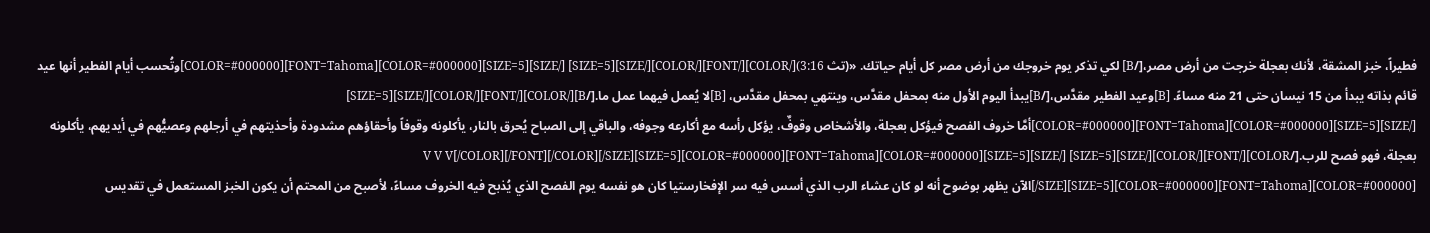فطيراً، خبز المشقة، لأنك بعجلة خرجت من أرض مصر،[/B] لكي تذكر يوم خروجك من أرض مصر كل أيام حياتك. «(تث 3:16)[/COLOR][/FONT][/COLOR][/SIZE][SIZE=5] [/SIZE][SIZE=5][COLOR=#000000][FONT=Tahoma][COLOR=#000000]وتُحسب أيام الفطير أنها عيد قائم بذاته يبدأ من 15 نيسان حتى 21 منه مساءً. [B]وعيد الفطير مقدَّس،[/B]يبدأ اليوم الأول منه بمحفل مقدَّس، وينتهي بمحفل مقدَّس، [B]لا يُعمل فيهما عمل ما.[/B][/COLOR][/FONT][/COLOR][/SIZE][SIZE=5] [/SIZE][SIZE=5][COLOR=#000000][FONT=Tahoma][COLOR=#000000]أمَّا خروف الفصح فيؤكل بعجلة، والأشخاص وقوفٌ، يؤكل رأسه مع أكارعه وجوفه، والباقي إلى الصباح يُحرق بالنار، يأكلونه وقوفاً وأحقاؤهم مشدودة وأحذيتهم في أرجلهم وعصيُّهم في أيديهم، يأكلونه بعجلة، فهو فصح للرب.[/COLOR][/FONT][/COLOR][/SIZE][SIZE=5] [/SIZE][SIZE=5][COLOR=#000000][FONT=Tahoma][COLOR=#000000]V V V[/COLOR][/FONT][/COLOR][/SIZE][SIZE=5] [/SIZE][SIZE=5][COLOR=#000000][FONT=Tahoma][COLOR=#000000]الآن يظهر بوضوح أنه لو كان عشاء الرب الذي أسس فيه سر الإفخارستيا كان هو نفسه يوم الفصح الذي يُذبح فيه الخروف مساءً، لأصبح من المحتم أن يكون الخبز المستعمل في تقديس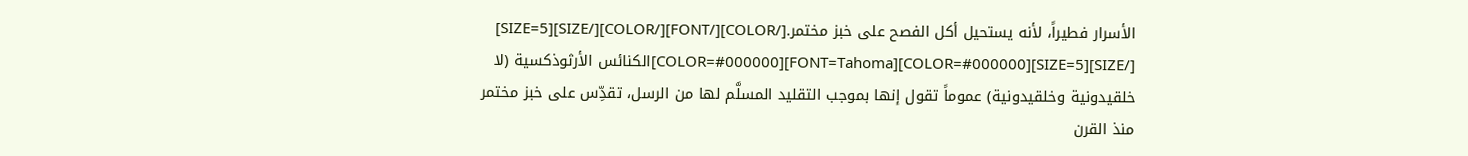الأسرار فطيراً، لأنه يستحيل أكل الفصح على خبز مختمر.[/COLOR][/FONT][/COLOR][/SIZE][SIZE=5] [/SIZE][SIZE=5][COLOR=#000000][FONT=Tahoma][COLOR=#000000]الكنائس الأرثوذكسية (لا خلقيدونية وخلقيدونية) عموماً تقول إنها بموجب التقليد المسلَّم لها من الرسل، تقدِّس على خبز مختمر منذ القرن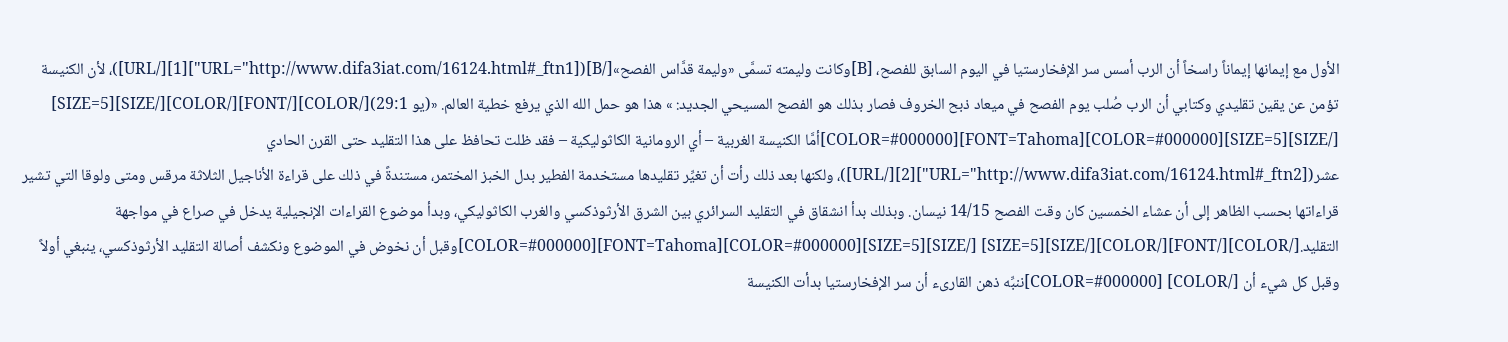الأول مع إيمانها إيماناً راسخاً أن الرب أسس سر الإفخارستيا في اليوم السابق للفصح، [B]وكانت وليمته تسمَّى «وليمة قدَّاس الفصح»[/B]([URL="http://www.difa3iat.com/16124.html#_ftn1"][1][/URL])، لأن الكنيسة تؤمن عن يقين تقليدي وكتابي أن الرب صُلب يوم الفصح في ميعاد ذبح الخروف فصار بذلك هو الفصح المسيحي الجديد: » هذا هو حمل الله الذي يرفع خطية العالم. «(يو 29:1)[/COLOR][/FONT][/COLOR][/SIZE][SIZE=5] [/SIZE][SIZE=5][COLOR=#000000][FONT=Tahoma][COLOR=#000000]أمَّا الكنيسة الغربية – أي الرومانية الكاثوليكية – فقد ظلت تحافظ على هذا التقليد حتى القرن الحادي عشر([URL="http://www.difa3iat.com/16124.html#_ftn2"][2][/URL])، ولكنها بعد ذلك رأت أن تغيِّر تقليدها مستخدمة الفطير بدل الخبز المختمر، مستندةً في ذلك على قراءة الأناجيل الثلاثة مرقس ومتى ولوقا التي تشير قراءاتها بحسب الظاهر إلى أن عشاء الخمسين كان وقت الفصح 14/15 نيسان. وبذلك بدأ انشقاق في التقليد السرائري بين الشرق الأرثوذكسي والغرب الكاثوليكي، وبدأ موضوع القراءات الإنجيلية يدخل في صراع في مواجهة التقليد.[/COLOR][/FONT][/COLOR][/SIZE][SIZE=5] [/SIZE][SIZE=5][COLOR=#000000][FONT=Tahoma][COLOR=#000000]وقبل أن نخوض في الموضوع ونكشف أصالة التقليد الأرثوذكسي، ينبغي أولاً وقبل كل شيء أن [/COLOR] [COLOR=#000000]ننبِّه ذهن القارىء أن سر الإفخارستيا بدأت الكنيسة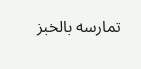تمارسه بالخبز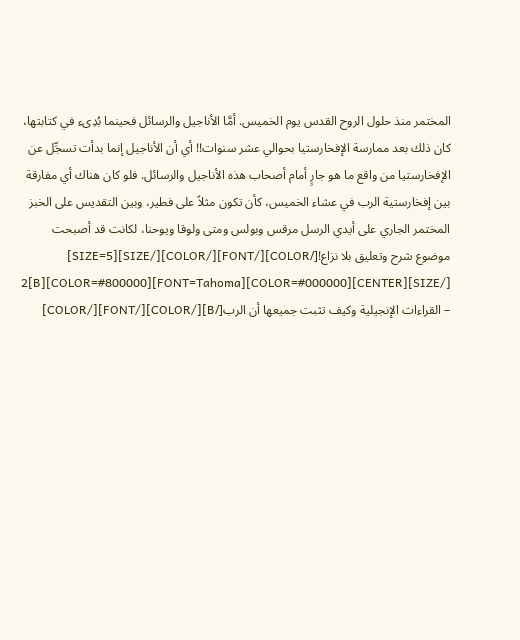المختمر منذ حلول الروح القدس يوم الخميس. أمَّا الأناجيل والرسائل فحينما بُدِىء في كتابتها، كان ذلك بعد ممارسة الإفخارستيا بحوالي عشر سنوات!! أي أن الأناجيل إنما بدأت تسجِّل عن الإفخارستيا من واقع ما هو جارٍ أمام أصحاب هذه الأناجيل والرسائل. فلو كان هناك أي مفارقة بين إفخارستية الرب في عشاء الخميس، كأن تكون مثلاً على فطير، وبين التقديس على الخبز المختمر الجاري على أيدي الرسل مرقس وبولس ومتى ولوقا ويوحنا، لكانت قد أصبحت موضوع شرح وتعليق بلا نزاع![/COLOR][/FONT][/COLOR][/SIZE][SIZE=5] [/SIZE][CENTER][COLOR=#000000][FONT=Tahoma][COLOR=#800000][B]2 – القراءات الإنجيلية وكيف تثبت جميعها أن الرب[/B][/COLOR][/FONT][/COLOR]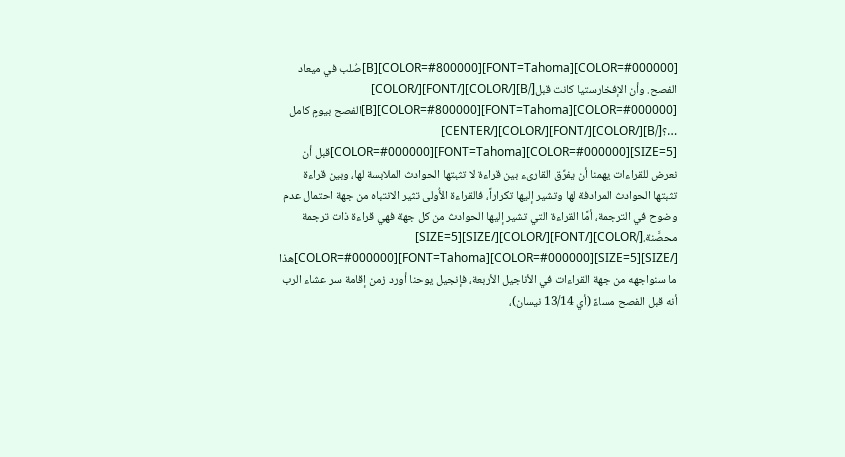[COLOR=#000000][FONT=Tahoma][COLOR=#800000][B]صُلب في ميعاد الفصح. وأن الإفخارستيا كانت قبل[/B][/COLOR][/FONT][/COLOR] [COLOR=#000000][FONT=Tahoma][COLOR=#800000][B]الفصح بيومٍ كامل …؟[/B][/COLOR][/FONT][/COLOR][/CENTER] [SIZE=5][COLOR=#000000][FONT=Tahoma][COLOR=#000000]قبل أن نعرض للقراءات يهمنا أن يفرِّق القارىء بين قراءة لا تثبتها الحوادث الملابسة لها، وبين قراءة تثبتها الحوادث المرادفة لها وتشير إليها تكراراً، فالقراءة الأُولى تثير الانتباه من جهة احتمال عدم وضوح في الترجمة، أمَّا القراءة التي تشير إليها الحوادث من كل جهة فهي قراءة ذات ترجمة محصَّنة.[/COLOR][/FONT][/COLOR][/SIZE][SIZE=5] [/SIZE][SIZE=5][COLOR=#000000][FONT=Tahoma][COLOR=#000000]هذا ما سنواجهه من جهة القراءات في الأناجيل الأربعة، فإنجيل يوحنا أورد زمن إقامة سر عشاء الرب أنه قبل الفصح مساءً (أي 13/14 نيسان)،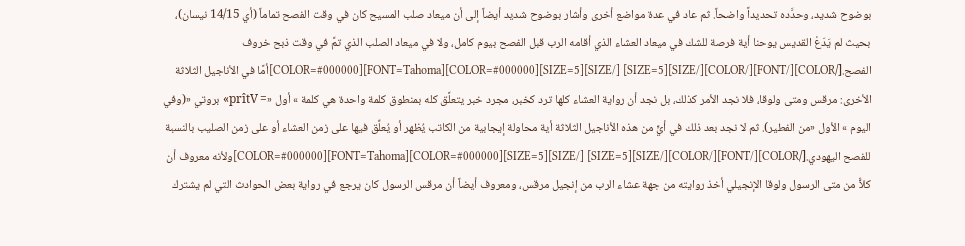بوضوح شديد، وحدَّده تحديداً واضحاً. ثم عاد في عدة مواضع أخرى وأشار بوضوح شديد أيضاً إلى أن ميعاد صلب المسيح كان في وقت الفصح تماماً (أي 14/15 نيسان)، بحيث لم يَدَعْ القديس يوحنا أية فرصة للشك في ميعاد العشاء الذي أقامه الرب قبل الفصح بيوم كامل، ولا في ميعاد الصلب الذي تمَّ في وقت ذبح خروف الفصح.[/COLOR][/FONT][/COLOR][/SIZE][SIZE=5] [/SIZE][SIZE=5][COLOR=#000000][FONT=Tahoma][COLOR=#000000]أمَّا في الأناجيل الثلاثة الأخرى: مرقس ومتى ولوقا، فلا نجد الأمر كذلك، بل نجد أن رواية العشاء كلها ترد كخبر، مجرد خبر يتعلَّق كله بمنطوق كلمة واحدة هي كلمة » أول «= prîtV» بروتي «(وفي اليوم » الأول «من الفطير). ثم لا نجد بعد ذلك في أيٍّ من هذه الأناجيل الثلاثة أية محاولة إيجابية من الكاتب يُظهر أو يُعلِّق فيها على زمن العشاء أو على زمن الصليب بالنسبة للفصح اليهودي.[/COLOR][/FONT][/COLOR][/SIZE][SIZE=5] [/SIZE][SIZE=5][COLOR=#000000][FONT=Tahoma][COLOR=#000000]ولأنه معروف أن كلاًّ من متى الرسول ولوقا الإنجيلي أخذ روايته من جهة عشاء الرب من إنجيل مرقس، ومعروف أيضاً أن مرقس الرسول كان يرجع في رواية بعض الحوادث التي لم يشترك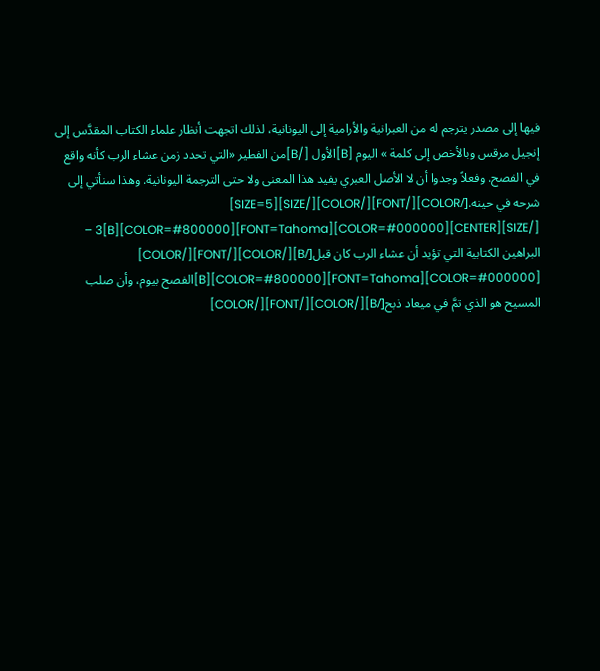فيها إلى مصدر يترجم له من العبرانية والأرامية إلى اليونانية، لذلك اتجهت أنظار علماء الكتاب المقدَّس إلى إنجيل مرقس وبالأخص إلى كلمة » اليوم [B]الأول [/B]من الفطير «التي تحدد زمن عشاء الرب كأنه واقع في الفصح. وفعلاً وجدوا أن لا الأصل العبري يفيد هذا المعنى ولا حتى الترجمة اليونانية. وهذا سنأتي إلى شرحه في حينه.[/COLOR][/FONT][/COLOR][/SIZE][SIZE=5] [/SIZE][CENTER][COLOR=#000000][FONT=Tahoma][COLOR=#800000][B]3 – البراهين الكتابية التي تؤيد أن عشاء الرب كان قبل[/B][/COLOR][/FONT][/COLOR] [COLOR=#000000][FONT=Tahoma][COLOR=#800000][B]الفصح بيوم، وأن صلب المسيح هو الذي تمَّ في ميعاد ذبح[/B][/COLOR][/FONT][/COLOR]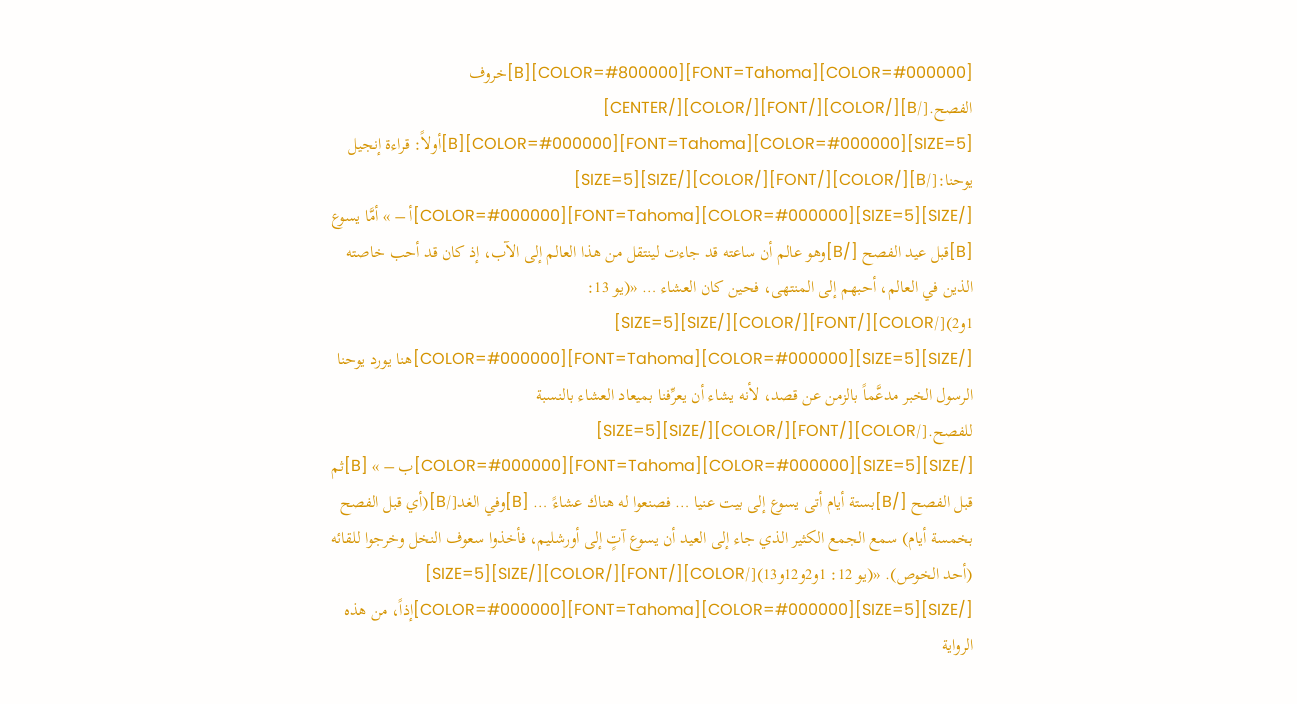[COLOR=#000000][FONT=Tahoma][COLOR=#800000][B]خروف الفصح.[/B][/COLOR][/FONT][/COLOR][/CENTER] [SIZE=5][COLOR=#000000][FONT=Tahoma][COLOR=#000000][B]أولاً: قراءة إنجيل يوحنا:[/B][/COLOR][/FONT][/COLOR][/SIZE][SIZE=5] [/SIZE][SIZE=5][COLOR=#000000][FONT=Tahoma][COLOR=#000000]أ – » أمَّا يسوع [B]قبل عيد الفصح [/B]وهو عالم أن ساعته قد جاءت لينتقل من هذا العالم إلى الآب، إذ كان قد أحب خاصته الذين في العالم، أحبهم إلى المنتهى، فحين كان العشاء … «(يو 13: 1و2)[/COLOR][/FONT][/COLOR][/SIZE][SIZE=5] [/SIZE][SIZE=5][COLOR=#000000][FONT=Tahoma][COLOR=#000000]هنا يورد يوحنا الرسول الخبر مدعَّماً بالزمن عن قصد، لأنه يشاء أن يعرِّفنا بميعاد العشاء بالنسبة للفصح.[/COLOR][/FONT][/COLOR][/SIZE][SIZE=5] [/SIZE][SIZE=5][COLOR=#000000][FONT=Tahoma][COLOR=#000000]ب – » [B]ثم قبل الفصح [/B]بستة أيام أتى يسوع إلى بيت عنيا … فصنعوا له هناك عشاءً … [B]وفي الغد[/B](أي قبل الفصح بخمسة أيام) سمع الجمع الكثير الذي جاء إلى العيد أن يسوع آتٍ إلى أورشليم، فأخذوا سعوف النخل وخرجوا للقائه (أحد الخوص). «(يو 12: 1و2و12و13)[/COLOR][/FONT][/COLOR][/SIZE][SIZE=5] [/SIZE][SIZE=5][COLOR=#000000][FONT=Tahoma][COLOR=#000000]إذاً، من هذه الرواية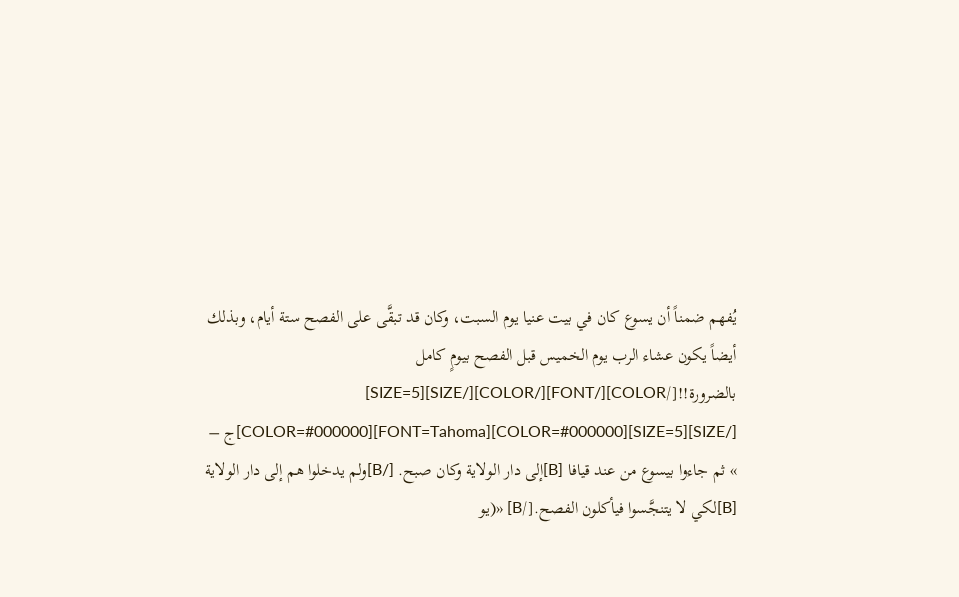يُفهم ضمناً أن يسوع كان في بيت عنيا يوم السبت، وكان قد تبقَّى على الفصح ستة أيام، وبذلك أيضاً يكون عشاء الرب يوم الخميس قبل الفصح بيومٍ كامل بالضرورة!![/COLOR][/FONT][/COLOR][/SIZE][SIZE=5] [/SIZE][SIZE=5][COLOR=#000000][FONT=Tahoma][COLOR=#000000]ج – » ثم جاءوا بيسوع من عند قيافا [B]إلى دار الولاية وكان صبح. [/B]ولم يدخلوا هم إلى دار الولاية [B]لكي لا يتنجَّسوا فيأكلون الفصح.[/B] «(يو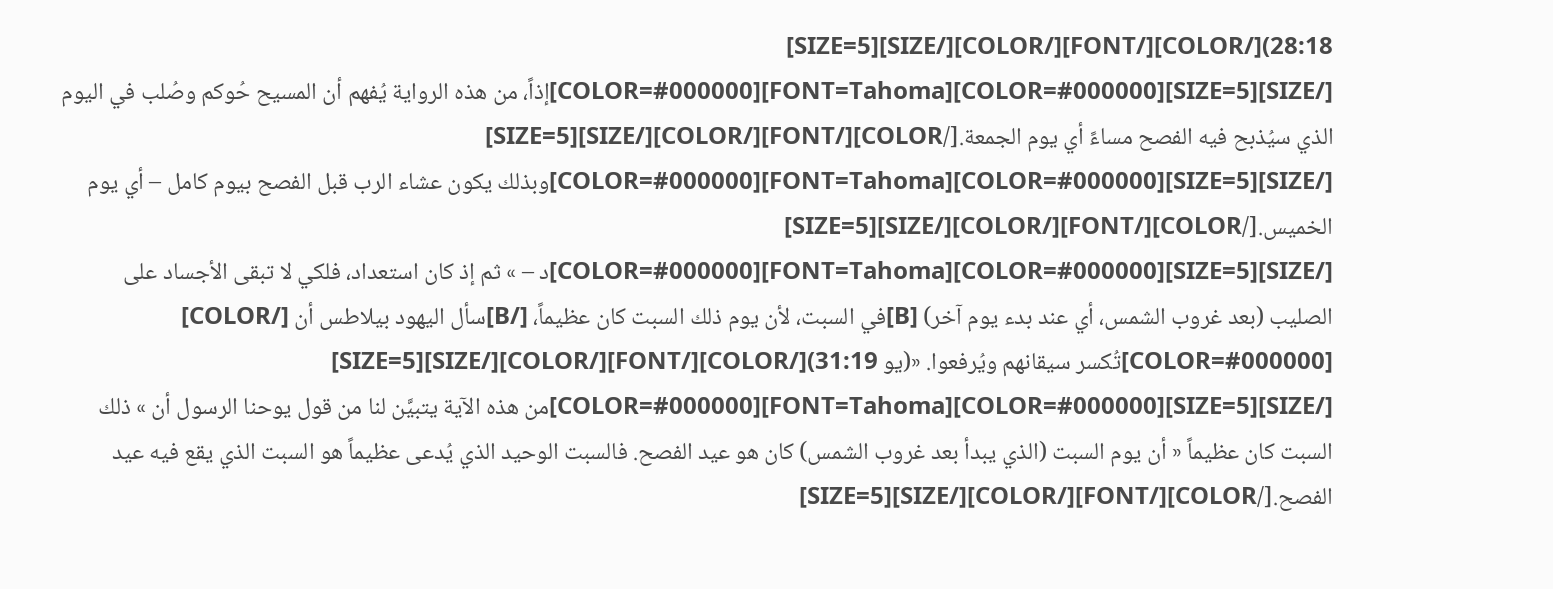28:18)[/COLOR][/FONT][/COLOR][/SIZE][SIZE=5] [/SIZE][SIZE=5][COLOR=#000000][FONT=Tahoma][COLOR=#000000]إذاً، من هذه الرواية يُفهم أن المسيح حُوكم وصُلب في اليوم الذي سيُذبح فيه الفصح مساءً أي يوم الجمعة.[/COLOR][/FONT][/COLOR][/SIZE][SIZE=5] [/SIZE][SIZE=5][COLOR=#000000][FONT=Tahoma][COLOR=#000000]وبذلك يكون عشاء الرب قبل الفصح بيوم كامل – أي يوم الخميس.[/COLOR][/FONT][/COLOR][/SIZE][SIZE=5] [/SIZE][SIZE=5][COLOR=#000000][FONT=Tahoma][COLOR=#000000]د – » ثم إذ كان استعداد، فلكي لا تبقى الأجساد على الصليب (بعد غروب الشمس، أي عند بدء يوم آخر) [B]في السبت، لأن يوم ذلك السبت كان عظيماً، [/B]سأل اليهود بيلاطس أن [/COLOR] [COLOR=#000000]تُكسر سيقانهم ويُرفعوا. «(يو 31:19)[/COLOR][/FONT][/COLOR][/SIZE][SIZE=5] [/SIZE][SIZE=5][COLOR=#000000][FONT=Tahoma][COLOR=#000000]من هذه الآية يتبيَّن لنا من قول يوحنا الرسول أن » ذلك السبت كان عظيماً « أن يوم السبت (الذي يبدأ بعد غروب الشمس) كان هو عيد الفصح. فالسبت الوحيد الذي يُدعى عظيماً هو السبت الذي يقع فيه عيد الفصح.[/COLOR][/FONT][/COLOR][/SIZE][SIZE=5]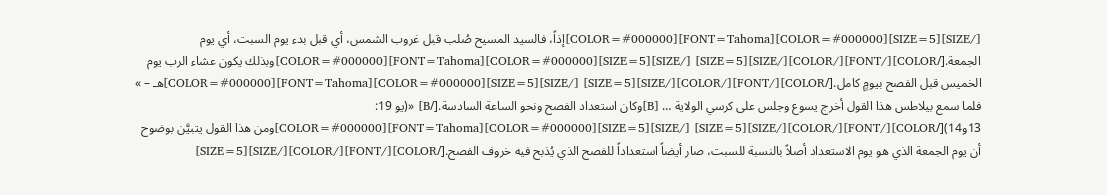[/SIZE][SIZE=5][COLOR=#000000][FONT=Tahoma][COLOR=#000000]إذاً، فالسيد المسيح صُلب قبل غروب الشمس، أي قبل بدء يوم السبت، أي يوم الجمعة.[/COLOR][/FONT][/COLOR][/SIZE][SIZE=5] [/SIZE][SIZE=5][COLOR=#000000][FONT=Tahoma][COLOR=#000000]وبذلك يكون عشاء الرب يوم الخميس قبل الفصح بيومٍ كامل.[/COLOR][/FONT][/COLOR][/SIZE][SIZE=5] [/SIZE][SIZE=5][COLOR=#000000][FONT=Tahoma][COLOR=#000000]هـ – » فلما سمع بيلاطس هذا القول أخرج يسوع وجلس على كرسي الولاية … [B]وكان استعداد الفصح ونحو الساعة السادسة.[/B] «(يو 19: 13و14)[/COLOR][/FONT][/COLOR][/SIZE][SIZE=5] [/SIZE][SIZE=5][COLOR=#000000][FONT=Tahoma][COLOR=#000000]ومن هذا القول يتبيَّن بوضوح أن يوم الجمعة الذي هو يوم الاستعداد أصلاً بالنسبة للسبت، صار أيضاً استعداداً للفصح الذي يُذبح فيه خروف الفصح.[/COLOR][/FONT][/COLOR][/SIZE][SIZE=5]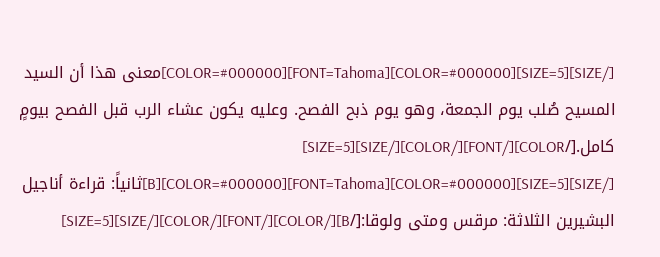[/SIZE][SIZE=5][COLOR=#000000][FONT=Tahoma][COLOR=#000000]معنى هذا أن السيد المسيح صُلب يوم الجمعة، وهو يوم ذبح الفصح. وعليه يكون عشاء الرب قبل الفصح بيومٍ كامل.[/COLOR][/FONT][/COLOR][/SIZE][SIZE=5] [/SIZE][SIZE=5][COLOR=#000000][FONT=Tahoma][COLOR=#000000][B]ثانياً: قراءة أناجيل البشيرين الثلاثة: مرقس ومتى ولوقا:[/B][/COLOR][/FONT][/COLOR][/SIZE][SIZE=5]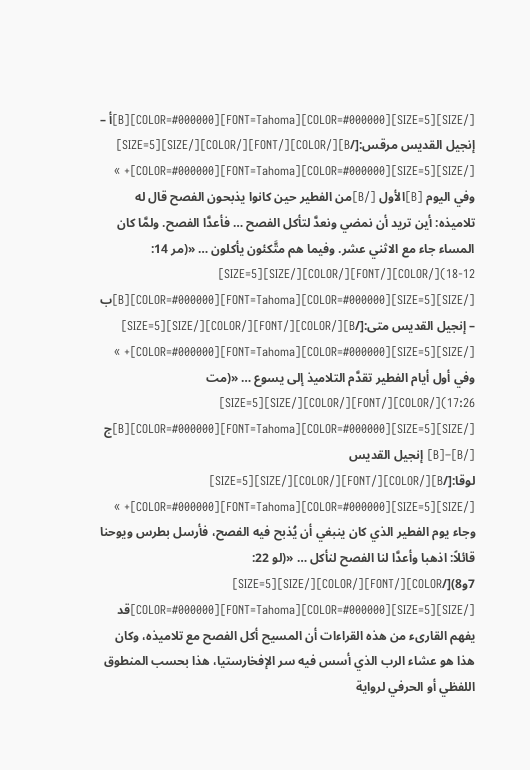[/SIZE][SIZE=5][COLOR=#000000][FONT=Tahoma][COLOR=#000000][B]أ – إنجيل القديس مرقس:[/B][/COLOR][/FONT][/COLOR][/SIZE][SIZE=5] [/SIZE][SIZE=5][COLOR=#000000][FONT=Tahoma][COLOR=#000000]+ » وفي اليوم [B]الأول [/B]من الفطير حين كانوا يذبحون الفصح قال له تلاميذه: أين تريد أن نمضي ونعدَّ لتأكل الفصح … فأعدَّا الفصح. ولمَّا كان المساء جاء مع الاثني عشر. وفيما هم متَّكئون يأكلون … «(مر 14: 12-18)[/COLOR][/FONT][/COLOR][/SIZE][SIZE=5] [/SIZE][SIZE=5][COLOR=#000000][FONT=Tahoma][COLOR=#000000][B]ب – إنجيل القديس متى:[/B][/COLOR][/FONT][/COLOR][/SIZE][SIZE=5] [/SIZE][SIZE=5][COLOR=#000000][FONT=Tahoma][COLOR=#000000]+ » وفي أول أيام الفطير تقدَّم التلاميذ إلى يسوع … «(مت 17:26)[/COLOR][/FONT][/COLOR][/SIZE][SIZE=5] [/SIZE][SIZE=5][COLOR=#000000][FONT=Tahoma][COLOR=#000000][B]ج [/B]–[B] إنجيل القديس لوقا:[/B][/COLOR][/FONT][/COLOR][/SIZE][SIZE=5] [/SIZE][SIZE=5][COLOR=#000000][FONT=Tahoma][COLOR=#000000]+ » وجاء يوم الفطير الذي كان ينبغي أن يُذبح فيه الفصح، فأرسل بطرس ويوحنا قائلاً: اذهبا وأعدَّا لنا الفصح لنأكل … «(لو 22: 7و8)[/COLOR][/FONT][/COLOR][/SIZE][SIZE=5] [/SIZE][SIZE=5][COLOR=#000000][FONT=Tahoma][COLOR=#000000]قد يفهم القارىء من هذه القراءات أن المسيح أكل الفصح مع تلاميذه، وكان هذا هو عشاء الرب الذي أسس فيه سر الإفخارستيا، هذا بحسب المنطوق اللفظي أو الحرفي لرواية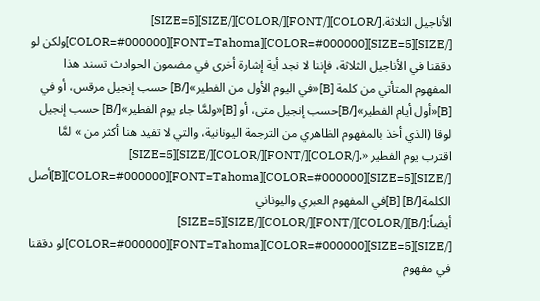الأناجيل الثلاثة.[/COLOR][/FONT][/COLOR][/SIZE][SIZE=5] [/SIZE][SIZE=5][COLOR=#000000][FONT=Tahoma][COLOR=#000000]ولكن لو دققنا في الأناجيل الثلاثة، فإننا لا نجد أية إشارة أخرى في مضمون الحوادث تسند هذا المفهوم المتأتي من كلمة [B]«في اليوم الأول من الفطير»[/B] حسب إنجيل مرقس، أو في [B]«أول أيام الفطير»[/B]حسب إنجيل متى، أو [B]«ولمَّا جاء يوم الفطير»[/B] حسب إنجيل لوقا (الذي أخذ بالمفهوم الظاهري من الترجمة اليونانية، والتي لا تفيد هنا أكثر من » لمَّا اقترب يوم الفطير «.[/COLOR][/FONT][/COLOR][/SIZE][SIZE=5] [/SIZE][SIZE=5][COLOR=#000000][FONT=Tahoma][COLOR=#000000][B]أصل الكلمة[/B] [B]في المفهوم العبري واليوناني أيضاً:[/B][/COLOR][/FONT][/COLOR][/SIZE][SIZE=5] [/SIZE][SIZE=5][COLOR=#000000][FONT=Tahoma][COLOR=#000000]لو دققنا في مفهوم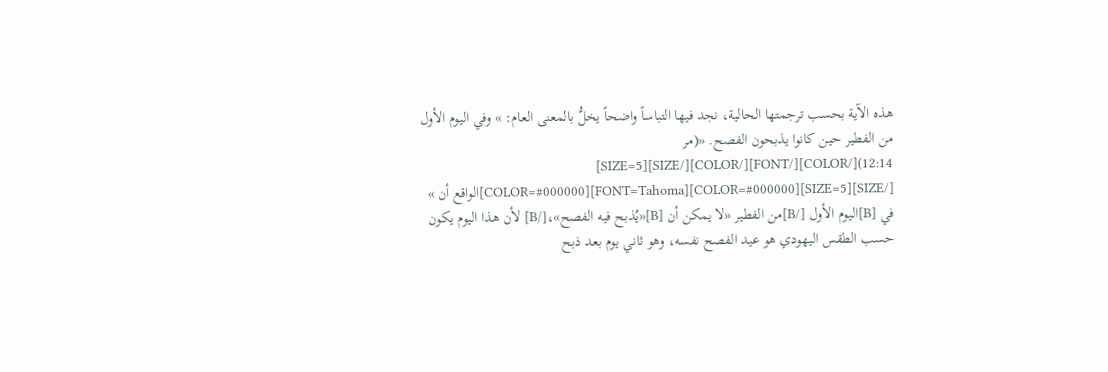هذه الآية بحسب ترجمتها الحالية، نجد فيها التباساً واضحاً يخلُّ بالمعنى العام: » وفي اليوم الأول من الفطير حين كانوا يذبحون الفصح. «(مر 12:14)[/COLOR][/FONT][/COLOR][/SIZE][SIZE=5] [/SIZE][SIZE=5][COLOR=#000000][FONT=Tahoma][COLOR=#000000]الواقع أن » في [B]اليوم الأول [/B]من الفطير «لا يمكن أن [B]«يُذبح فيه الفصح»،[/B] لأن هذا اليوم يكون حسب الطقس اليهودي هو عيد الفصح نفسه، وهو ثاني يوم بعد ذبح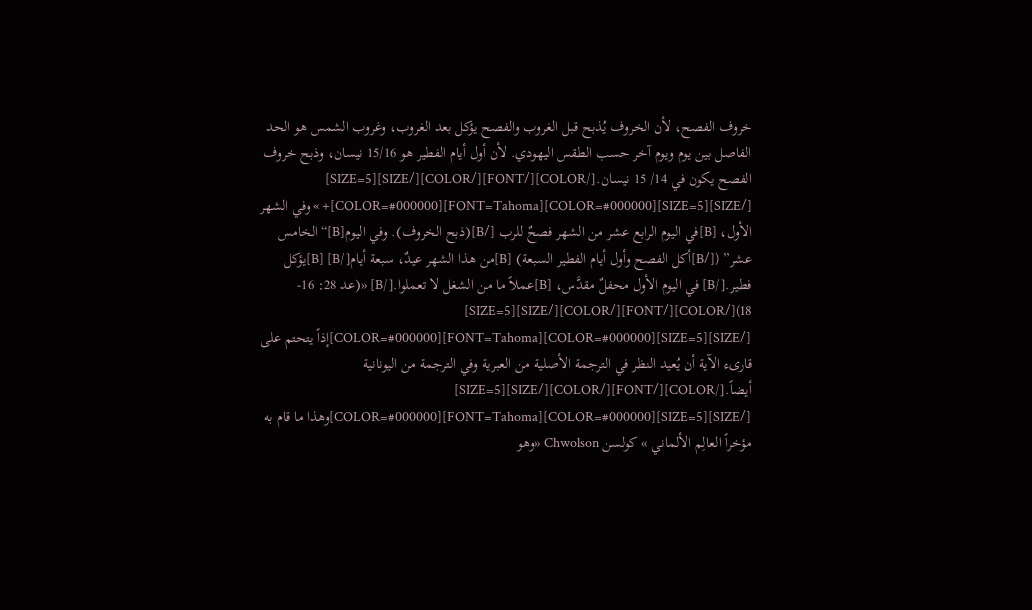خروف الفصح، لأن الخروف يُذبح قبل الغروب والفصح يؤكل بعد الغروب، وغروب الشمس هو الحد الفاصل بين يوم ويوم آخر حسب الطقس اليهودي. لأن أول أيام الفطير هو 15/16 نيسان، وذبح خروف الفصح يكون في 14/ 15 نيسان.[/COLOR][/FONT][/COLOR][/SIZE][SIZE=5] [/SIZE][SIZE=5][COLOR=#000000][FONT=Tahoma][COLOR=#000000]+ » وفي الشهر الأول، [B]في اليوم الرابع عشر من الشهر فصحٌ للرب [/B](ذبح الخروف). وفي اليوم[B]“الخامس عشر” ([/B]أكل الفصح وأول أيام الفطير السبعة) [B]من هذا الشهر عيدٌ، سبعة أيام[/B] [B]يؤكل فطير.[/B] في اليوم الأول محفلٌ مقدَّس، [B]عملاً ما من الشغل لا تعملوا.[/B] «(عد 28: 16- 18)[/COLOR][/FONT][/COLOR][/SIZE][SIZE=5] [/SIZE][SIZE=5][COLOR=#000000][FONT=Tahoma][COLOR=#000000]إذاً يتحتم على قارىء الآية أن يُعيد النظر في الترجمة الأصلية من العبرية وفي الترجمة من اليونانية أيضاً.[/COLOR][/FONT][/COLOR][/SIZE][SIZE=5] [/SIZE][SIZE=5][COLOR=#000000][FONT=Tahoma][COLOR=#000000]وهذا ما قام به مؤخراً العالِم الألماني » كولسن Chwolson «وهو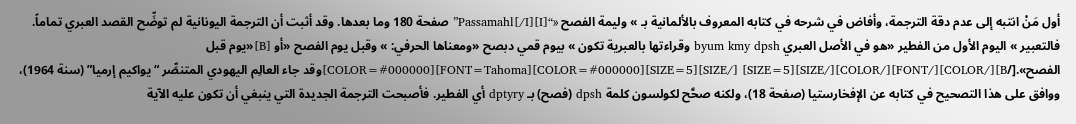أول مَنْ انتبه إلى عدم دقة الترجمة، وأفاض في شرحه في كتابه المعروف بالألمانية بـ » وليمة الفصح «“[I]Passamahl[/I]” صفحة 180 وما بعدها. وقد أثبت أن الترجمة اليونانية لم توضِّح القصد العبري تماماً. فالتعبير » اليوم الأول من الفطير «هو في الأصل العبري byum kmy dpsh وقراءتها بالعبرية تكون » بيوم قمي دبصح «ومعناها الحرفي: » وقبل يوم الفصح «أو [B]«يوم قبل الفصح».[/B][/COLOR][/FONT][/COLOR][/SIZE][SIZE=5] [/SIZE][SIZE=5][COLOR=#000000][FONT=Tahoma][COLOR=#000000]وقد جاء العالِم اليهودي المتنصِّر “يواكيم إرميا” (سنة 1964)، ووافق على هذا التصحيح في كتابه عن الإفخارستيا (صفحة 18)، ولكنه صحَّح لكولسون كلمة dpsh (فصح) بـ dptyry أي الفطير. فأصبحت الترجمة الجديدة التي ينبغي أن تكون عليه الآية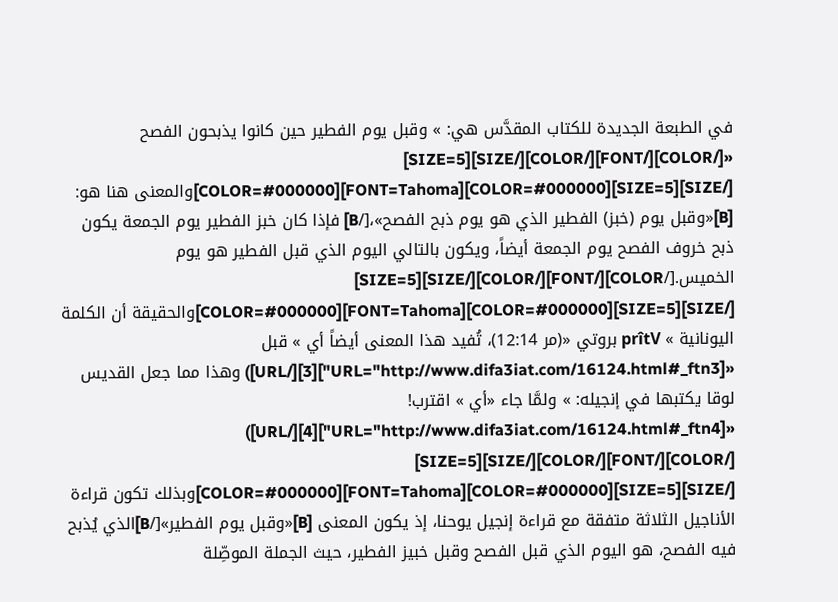في الطبعة الجديدة للكتاب المقدَّس هي: » وقبل يوم الفطير حين كانوا يذبحون الفصح «[/COLOR][/FONT][/COLOR][/SIZE][SIZE=5] [/SIZE][SIZE=5][COLOR=#000000][FONT=Tahoma][COLOR=#000000]والمعنى هنا هو: [B]«وقبل يوم (خبز) الفطير الذي هو يوم ذبح الفصح»،[/B] فإذا كان خبز الفطير يوم الجمعة يكون ذبح خروف الفصح يوم الجمعة أيضاً، ويكون بالتالي اليوم الذي قبل الفطير هو يوم الخميس.[/COLOR][/FONT][/COLOR][/SIZE][SIZE=5] [/SIZE][SIZE=5][COLOR=#000000][FONT=Tahoma][COLOR=#000000]والحقيقة أن الكلمة اليونانية » prîtV بروتي «(مر 12:14)، تُفيد هذا المعنى أيضاً أي » قبل «[URL="http://www.difa3iat.com/16124.html#_ftn3"][3][/URL]) وهذا مما جعل القديس لوقا يكتبها في إنجيله: » ولمَّا جاء «أي » اقترب! «[URL="http://www.difa3iat.com/16124.html#_ftn4"][4][/URL]) [/COLOR][/FONT][/COLOR][/SIZE][SIZE=5] [/SIZE][SIZE=5][COLOR=#000000][FONT=Tahoma][COLOR=#000000]وبذلك تكون قراءة الأناجيل الثلاثة متفقة مع قراءة إنجيل يوحنا، إذ يكون المعنى [B]«وقبل يوم الفطير»[/B]الذي يُذبح فيه الفصح، هو اليوم الذي قبل الفصح وقبل خبيز الفطير، حيث الجملة الموصِّلة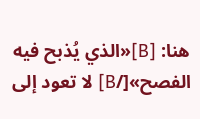هنا: [B]«الذي يُذبح فيه الفصح»[/B] لا تعود إلى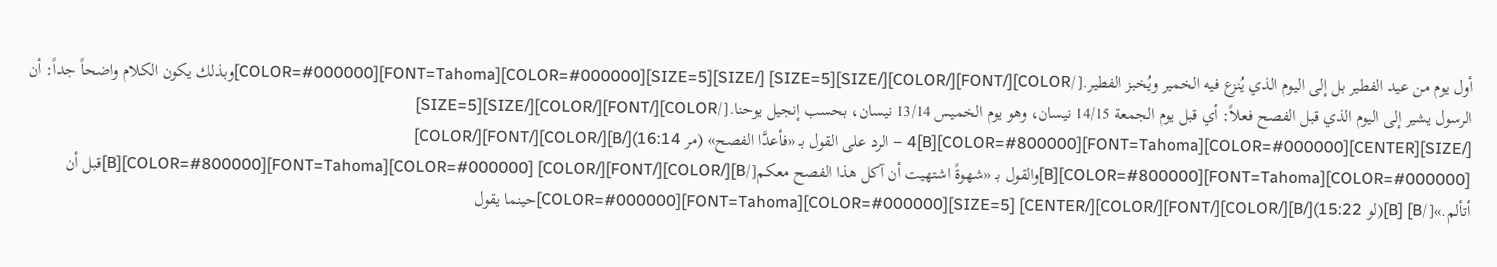أول يوم من عيد الفطير بل إلى اليوم الذي يُنزع فيه الخمير ويُخبز الفطير.[/COLOR][/FONT][/COLOR][/SIZE][SIZE=5] [/SIZE][SIZE=5][COLOR=#000000][FONT=Tahoma][COLOR=#000000]وبذلك يكون الكلام واضحاً جداً: أن الرسول يشير إلى اليوم الذي قبل الفصح فعلاً: أي قبل يوم الجمعة 14/15 نيسان، وهو يوم الخميس 13/14 نيسان، بحسب إنجيل يوحنا.[/COLOR][/FONT][/COLOR][/SIZE][SIZE=5] [/SIZE][CENTER][COLOR=#000000][FONT=Tahoma][COLOR=#800000][B]4 – الرد على القول بـ «فأعدَّا الفصح» (مر 16:14)[/B][/COLOR][/FONT][/COLOR] [COLOR=#000000][FONT=Tahoma][COLOR=#800000][B]والقول بـ «شهوةً اشتهيت أن آكل هذا الفصح معكم[/B][/COLOR][/FONT][/COLOR] [COLOR=#000000][FONT=Tahoma][COLOR=#800000][B]قبل أن أتألم.»[/B] [B](لو 15:22)[/B][/COLOR][/FONT][/COLOR][/CENTER] [SIZE=5][COLOR=#000000][FONT=Tahoma][COLOR=#000000]حينما يقول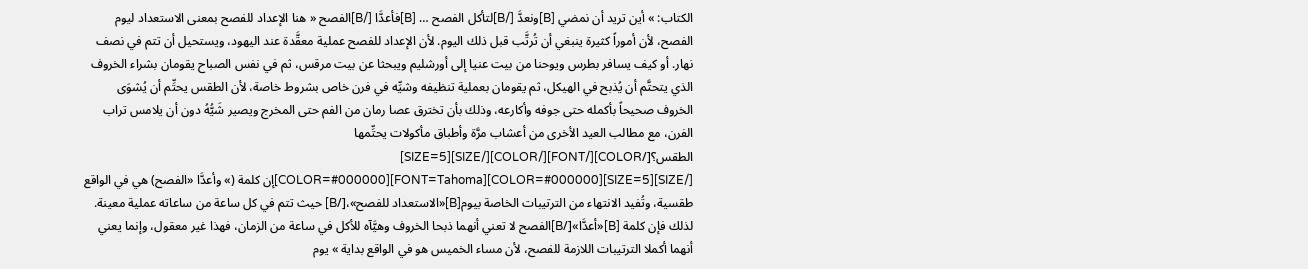الكتاب: » أين تريد أن نمضي [B]ونعدَّ [/B]لتأكل الفصح … [B]فأعدَّا [/B]الفصح « هنا الإعداد للفصح بمعنى الاستعداد ليوم الفصح، لأن أموراً كثيرة ينبغي أن تُرتَّب قبل ذلك اليوم. لأن الإعداد للفصح عملية معقَّدة عند اليهود، ويستحيل أن تتم في نصف نهار. أو كيف يسافر بطرس ويوحنا من بيت عنيا إلى أورشليم ويبحثا عن بيت مرقس، ثم في نفس الصباح يقومان بشراء الخروف الذي يتحتَّم أن يُذبح في الهيكل، ثم يقومان بعملية تنظيفه وشيِّه في فرن خاص بشروط خاصة، لأن الطقس يحتِّم أن يُشوَى الخروف صحيحاً بأكمله حتى جوفه وأكارعه، وذلك بأن تخترق عصا رمان من الفم حتى المخرج ويصير شَيُّهُ دون أن يلامس تراب الفرن، مع مطالب العيد الأخرى من أعشاب مرَّة وأطباق مأكولات يحتِّمها الطقس؟[/COLOR][/FONT][/COLOR][/SIZE][SIZE=5] [/SIZE][SIZE=5][COLOR=#000000][FONT=Tahoma][COLOR=#000000]إن كلمة (» وأعدَّا «الفصح) هي في الواقع طقسية، وتُفيد الانتهاء من الترتيبات الخاصة بيوم[B]«الاستعداد للفصح»،[/B] حيث تتم في كل ساعة من ساعاته عملية معينة. لذلك فإن كلمة [B]«أعدَّا»[/B]الفصح لا تعني أنهما ذبحا الخروف وهيَّآه للأكل في ساعة من الزمان، فهذا غير معقول، وإنما يعني أنهما أكملا الترتيبات اللازمة للفصح، لأن مساء الخميس هو في الواقع بداية » يوم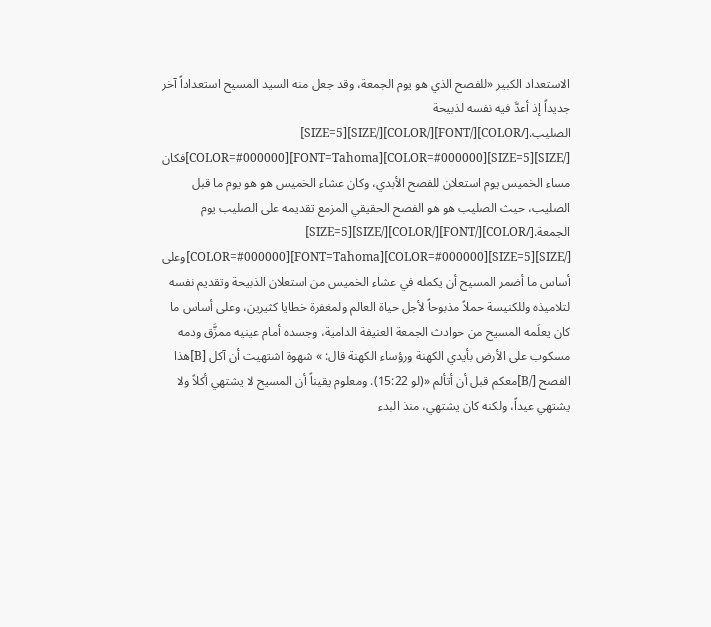الاستعداد الكبير «للفصح الذي هو يوم الجمعة، وقد جعل منه السيد المسيح استعداداً آخر جديداً إذ أعدَّ فيه نفسه لذبيحة الصليب.[/COLOR][/FONT][/COLOR][/SIZE][SIZE=5] [/SIZE][SIZE=5][COLOR=#000000][FONT=Tahoma][COLOR=#000000]فكان مساء الخميس يوم استعلان للفصح الأبدي، وكان عشاء الخميس هو هو يوم ما قبل الصليب، حيث الصليب هو هو الفصح الحقيقي المزمع تقديمه على الصليب يوم الجمعة.[/COLOR][/FONT][/COLOR][/SIZE][SIZE=5] [/SIZE][SIZE=5][COLOR=#000000][FONT=Tahoma][COLOR=#000000]وعلى أساس ما أضمر المسيح أن يكمله في عشاء الخميس من استعلان الذبيحة وتقديم نفسه لتلاميذه وللكنيسة حملاً مذبوحاً لأجل حياة العالم ولمغفرة خطايا كثيرين، وعلى أساس ما كان يعلَمه المسيح من حوادث الجمعة العنيفة الدامية، وجسده أمام عينيه ممزَّق ودمه مسكوب على الأرض بأيدي الكهنة ورؤساء الكهنة قال: » شهوة اشتهيت أن آكل [B]هذا الفصح [/B]معكم قبل أن أتألم «(لو 15:22). ومعلوم يقيناً أن المسيح لا يشتهي أكلاً ولا يشتهي عيداً، ولكنه كان يشتهي، منذ البدء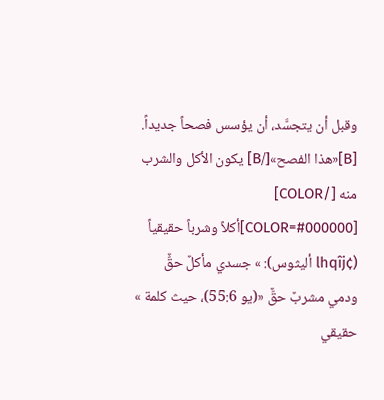وقبل أن يتجسَّد، أن يؤسس فصحاً جديداً. [B]«هذا الفصح»[/B] يكون الأكل والشرب منه [/COLOR] [COLOR=#000000]أكلاً وشرباً حقيقياً (¢lhqîj أليثوس): » جسدي مأكلٌ حقٌّ ودمي مشربٌ حقٌّ «(يو 55:6)، حيث كلمة » حقيقي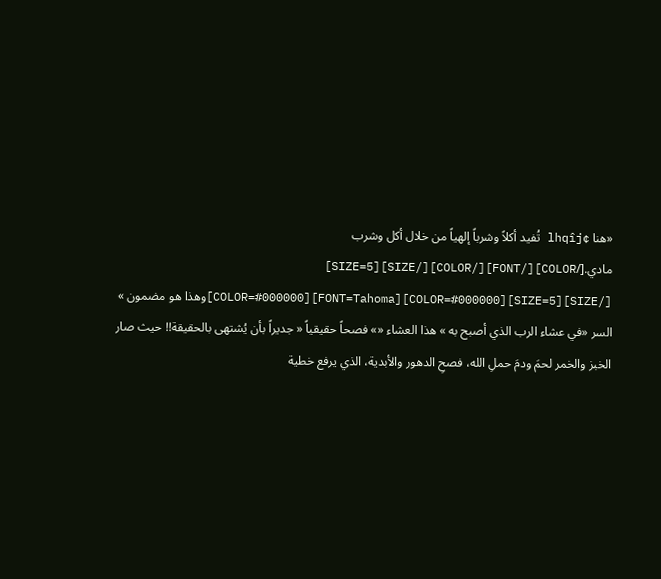«هنا ¢lhqîj تُفيد أكلاً وشرباً إلهياً من خلال أكل وشرب مادي.[/COLOR][/FONT][/COLOR][/SIZE][SIZE=5] [/SIZE][SIZE=5][COLOR=#000000][FONT=Tahoma][COLOR=#000000]وهذا هو مضمون » السر «في عشاء الرب الذي أصبح به » هذا العشاء «» فصحاً حقيقياً « جديراً بأن يُشتهى بالحقيقة!! حيث صار الخبز والخمر لحمَ ودمَ حملِ الله، فصحِ الدهور والأبدية، الذي يرفع خطية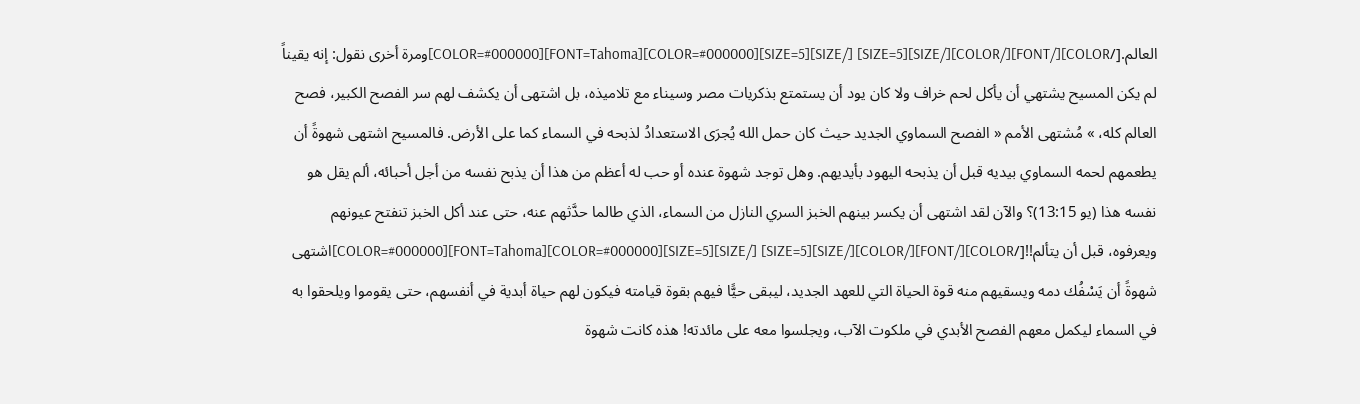العالم.[/COLOR][/FONT][/COLOR][/SIZE][SIZE=5] [/SIZE][SIZE=5][COLOR=#000000][FONT=Tahoma][COLOR=#000000]ومرة أخرى نقول: إنه يقيناً لم يكن المسيح يشتهي أن يأكل لحم خراف ولا كان يود أن يستمتع بذكريات مصر وسيناء مع تلاميذه، بل اشتهى أن يكشف لهم سر الفصح الكبير، فصح العالم كله، » مُشتهى الأمم « الفصح السماوي الجديد حيث كان حمل الله يُجرَى الاستعدادُ لذبحه في السماء كما على الأرض. فالمسيح اشتهى شهوةً أن يطعمهم لحمه السماوي بيديه قبل أن يذبحه اليهود بأيديهم. وهل توجد شهوة عنده أو حب له أعظم من هذا أن يذبح نفسه من أجل أحبائه، ألم يقل هو نفسه هذا (يو 13:15)؟ والآن لقد اشتهى أن يكسر بينهم الخبز السري النازل من السماء، الذي طالما حدَّثهم عنه، حتى عند أكل الخبز تنفتح عيونهم ويعرفوه، قبل أن يتألم!![/COLOR][/FONT][/COLOR][/SIZE][SIZE=5] [/SIZE][SIZE=5][COLOR=#000000][FONT=Tahoma][COLOR=#000000]اشتهى شهوةً أن يَسْفُك دمه ويسقيهم منه قوة الحياة التي للعهد الجديد، ليبقى حيًّا فيهم بقوة قيامته فيكون لهم حياة أبدية في أنفسهم، حتى يقوموا ويلحقوا به في السماء ليكمل معهم الفصح الأبدي في ملكوت الآب، ويجلسوا معه على مائدته! هذه كانت شهوة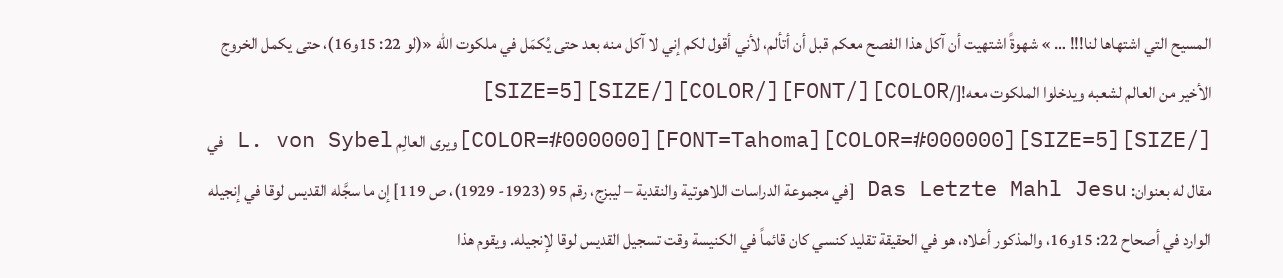المسيح التي اشتهاها لنا!!! … » شهوةً اشتهيت أن آكل هذا الفصح معكم قبل أن أتألم، لأني أقول لكم إني لا آكل منه بعد حتى يُكمَل في ملكوت الله «(لو 22: 15و16)، حتى يكمل الخروج الأخير من العالم لشعبه ويدخلوا الملكوت معه![/COLOR][/FONT][/COLOR][/SIZE][SIZE=5] [/SIZE][SIZE=5][COLOR=#000000][FONT=Tahoma][COLOR=#000000]ويرى العالِم L. von Sybel في مقال له بعنوان: Das Letzte Mahl Jesu [في مجموعة الدراسات اللاهوتية والنقدية – ليبزج، رقم 95 (1923- 1929)، ص 119] إن ما سجَّله القديس لوقا في إنجيله الوارد في أصحاح 22: 15و16، والمذكور أعلاه، هو في الحقيقة تقليد كنسي كان قائماً في الكنيسة وقت تسجيل القديس لوقا لإنجيله. ويقوم هذا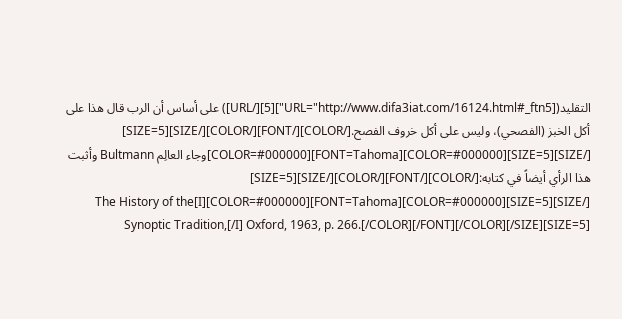التقليد([URL="http://www.difa3iat.com/16124.html#_ftn5"][5][/URL]) على أساس أن الرب قال هذا على أكل الخبز (الفصحي)، وليس على أكل خروف الفصح.[/COLOR][/FONT][/COLOR][/SIZE][SIZE=5] [/SIZE][SIZE=5][COLOR=#000000][FONT=Tahoma][COLOR=#000000]وجاء العالِم Bultmann وأثبت هذا الرأي أيضاً في كتابه:[/COLOR][/FONT][/COLOR][/SIZE][SIZE=5] [/SIZE][SIZE=5][COLOR=#000000][FONT=Tahoma][COLOR=#000000][I]The History of the Synoptic Tradition,[/I] Oxford, 1963, p. 266.[/COLOR][/FONT][/COLOR][/SIZE][SIZE=5]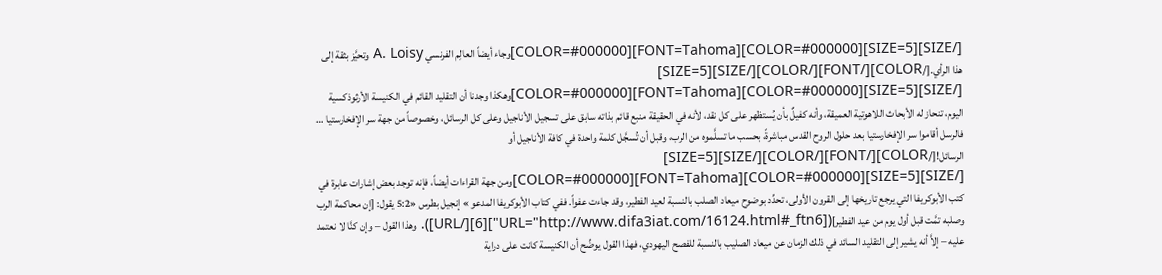[/SIZE][SIZE=5][COLOR=#000000][FONT=Tahoma][COLOR=#000000]وجاء أيضاً العالِم الفرنسي A. Loisy وتحيَّز بثقة إلى هذا الرأي.[/COLOR][/FONT][/COLOR][/SIZE][SIZE=5] [/SIZE][SIZE=5][COLOR=#000000][FONT=Tahoma][COLOR=#000000]وهكذا وجدنا أن التقليد القائم في الكنيسة الأرثوذكسية اليوم، تنحاز له الأبحاث اللاهوتية العميقة، وأنه كفيلٌ بأن يُستظهر على كل نقد، لأنه في الحقيقة منبع قائم بذاته سابق على تسجيل الأناجيل وعلى كل الرسائل، وخصوصاً من جهة سر الإفخارستيا … فالرسل أقاموا سر الإفخارستيا بعد حلول الروح القدس مباشرةً، بحسب ما تسلَّموه من الرب، وقبل أن تُسجَّل كلمة واحدة في كافة الأناجيل أو الرسائل![/COLOR][/FONT][/COLOR][/SIZE][SIZE=5] [/SIZE][SIZE=5][COLOR=#000000][FONT=Tahoma][COLOR=#000000]ومن جهة القراءات أيضاً، فإنه توجد بعض إشارات عابرة في كتب الأبوكريفا التي يرجع تاريخها إلى القرون الأولى، تحدِّد بوضوح ميعاد الصلب بالنسبة لعيد الفطير، وقد جاءت عفواً. ففي كتاب الأبوكريفا المدعو » إنجيل بطرس «5:2 يقول: [إن محاكمة الرب وصلبه تمَّت قبل أول يوم من عيد الفطير]([URL="http://www.difa3iat.com/16124.html#_ftn6"][6][/URL]). وهذا القول – وإن كنَّا لا نعتمد عليه – إلاَّ أنه يشير إلى التقليد السائد في ذلك الزمان عن ميعاد الصليب بالنسبة للفصح اليهودي، فهذا القول يوضِّح أن الكنيسة كانت على دراية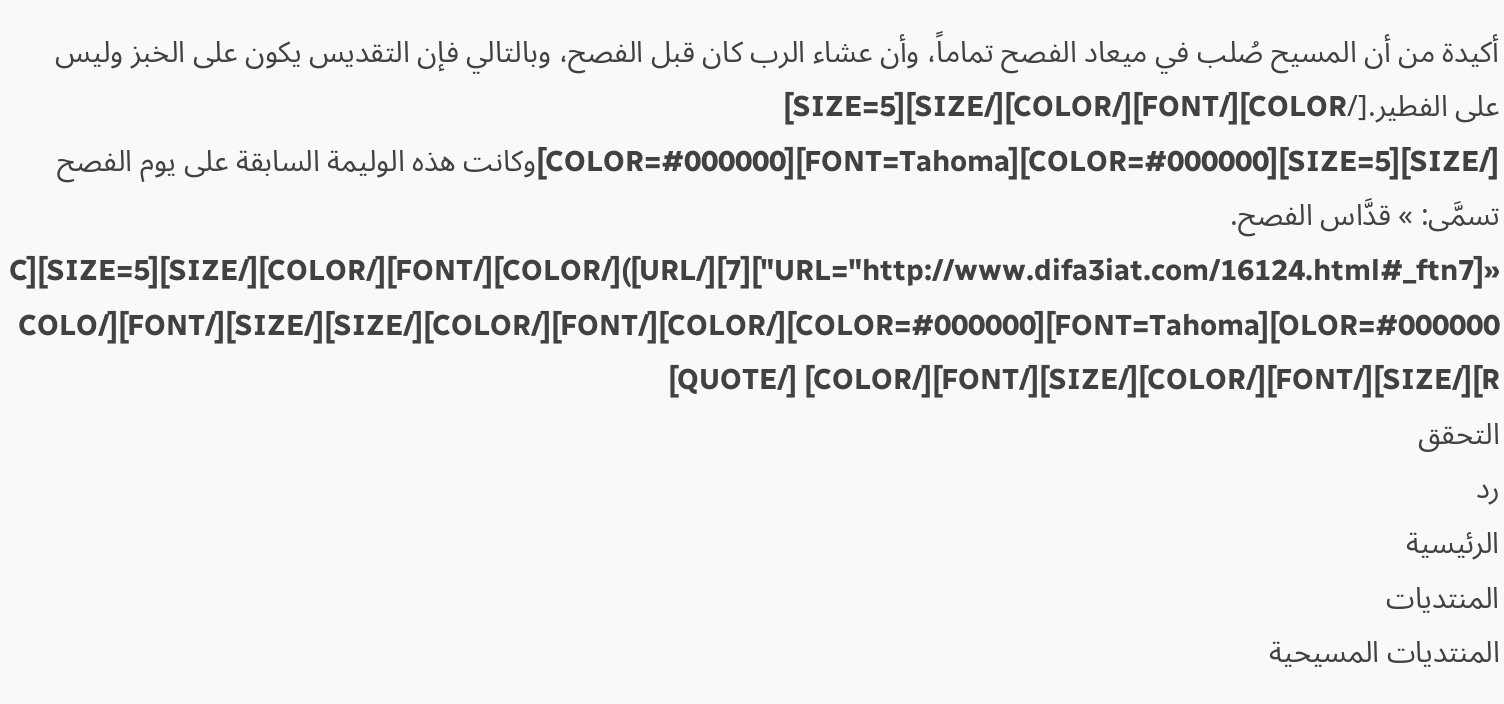أكيدة من أن المسيح صُلب في ميعاد الفصح تماماً، وأن عشاء الرب كان قبل الفصح، وبالتالي فإن التقديس يكون على الخبز وليس على الفطير.[/COLOR][/FONT][/COLOR][/SIZE][SIZE=5] [/SIZE][SIZE=5][COLOR=#000000][FONT=Tahoma][COLOR=#000000]وكانت هذه الوليمة السابقة على يوم الفصح تسمَّى: » قدَّاس الفصح. «[URL="http://www.difa3iat.com/16124.html#_ftn7"][7][/URL])[/COLOR][/FONT][/COLOR][/SIZE][SIZE=5][COLOR=#000000][FONT=Tahoma][COLOR=#000000][/COLOR][/FONT][/COLOR][/SIZE][/SIZE][/FONT][/COLOR][/SIZE][/FONT][/COLOR][/SIZE][/FONT][/COLOR] [/QUOTE]
التحقق
رد
الرئيسية
المنتديات
المنتديات المسيحية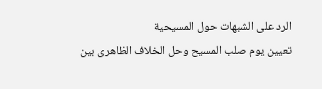الرد على الشبهات حول المسيحية
تعيين يوم صلب المسيح وحل الخلاف الظاهرى بين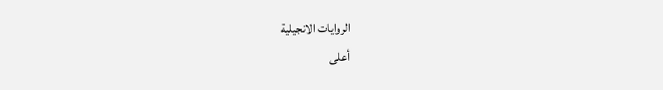الروايات الانجيلية
أعلى